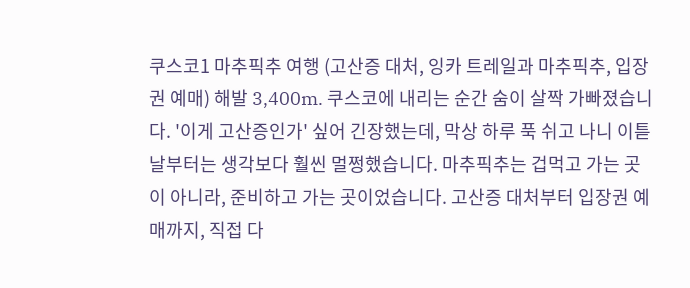쿠스코1 마추픽추 여행 (고산증 대처, 잉카 트레일과 마추픽추, 입장권 예매) 해발 3,400m. 쿠스코에 내리는 순간 숨이 살짝 가빠졌습니다. '이게 고산증인가' 싶어 긴장했는데, 막상 하루 푹 쉬고 나니 이튿날부터는 생각보다 훨씬 멀쩡했습니다. 마추픽추는 겁먹고 가는 곳이 아니라, 준비하고 가는 곳이었습니다. 고산증 대처부터 입장권 예매까지, 직접 다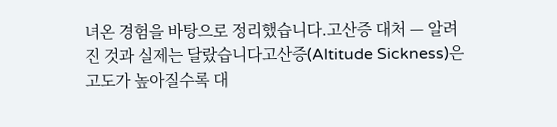녀온 경험을 바탕으로 정리했습니다.고산증 대처 — 알려진 것과 실제는 달랐습니다고산증(Altitude Sickness)은 고도가 높아질수록 대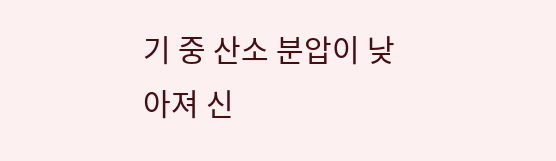기 중 산소 분압이 낮아져 신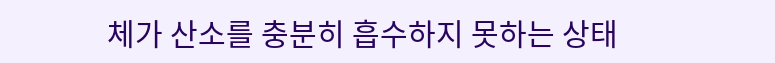체가 산소를 충분히 흡수하지 못하는 상태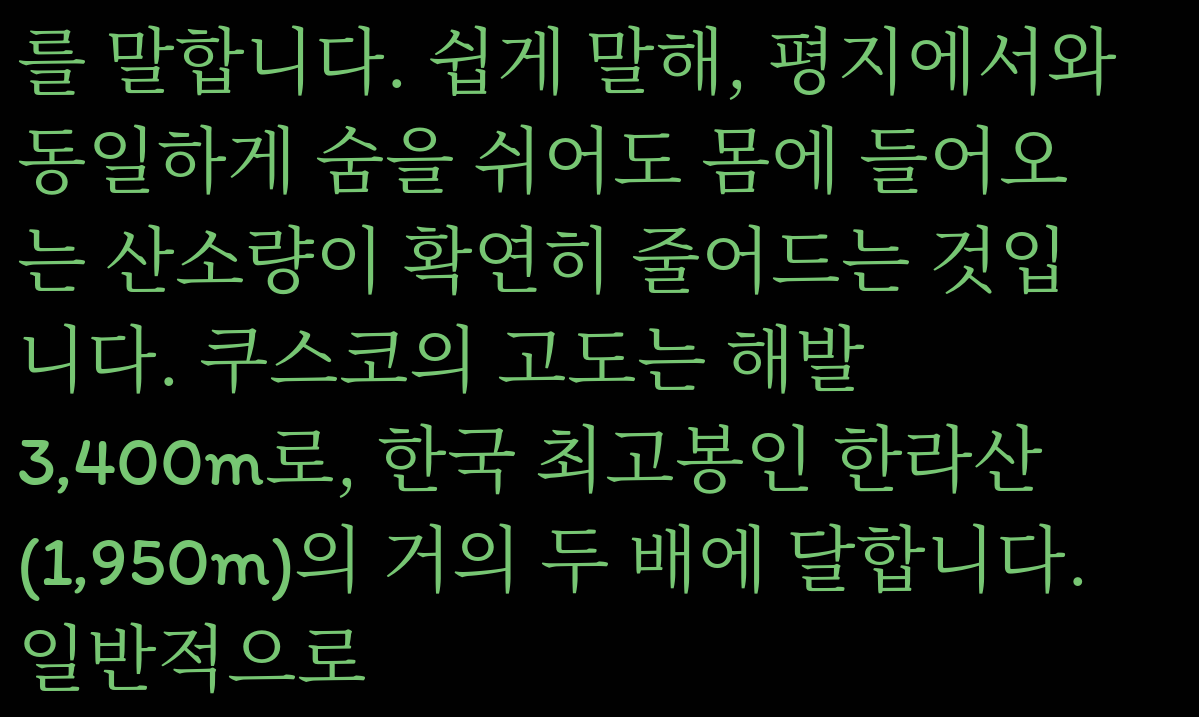를 말합니다. 쉽게 말해, 평지에서와 동일하게 숨을 쉬어도 몸에 들어오는 산소량이 확연히 줄어드는 것입니다. 쿠스코의 고도는 해발 3,400m로, 한국 최고봉인 한라산(1,950m)의 거의 두 배에 달합니다. 일반적으로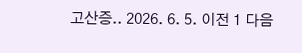고산증.. 2026. 6. 5. 이전 1 다음